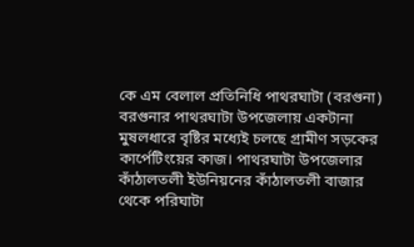কে এম বেলাল প্রতিনিধি পাথরঘাটা (বরগুনা)
বরগুনার পাথরঘাটা উপজেলায় একটানা মুষলধারে বৃষ্টির মধ্যেই চলছে গ্রামীণ সড়কের কার্পেটিংয়ের কাজ। পাথরঘাটা উপজেলার কাঁঠালতলী ইউনিয়নের কাঁঠালতলী বাজার থেকে পরিঘাটা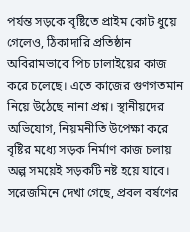পর্যন্ত সড়কে বৃষ্টিতে প্রাইম কোট ধুয়ে গেলেও, ঠিকাদারি প্রতিষ্ঠান অবিরামভাবে পিচ ঢালাইয়ের কাজ করে চলেছে। এতে কাজের গুণগতমান নিয়ে উঠেছে নানা প্রশ্ন। স্থানীয়দের অভিযোগ, নিয়মনীতি উপেক্ষা করে বৃষ্টির মধ্যে সড়ক নির্মাণ কাজ চলায় অল্প সময়েই সড়কটি নষ্ট হয়ে যাবে।
সরেজমিনে দেখা গেছে, প্রবল বর্ষণের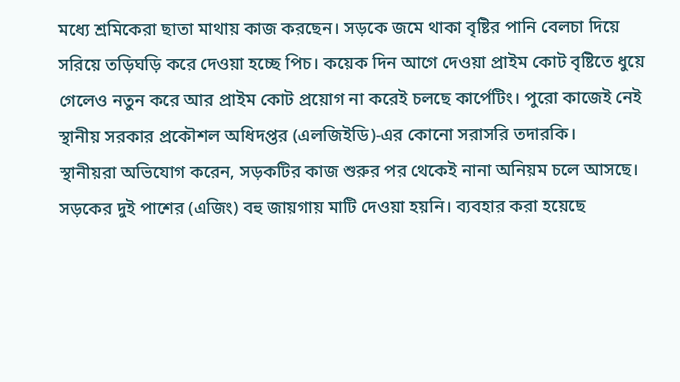মধ্যে শ্রমিকেরা ছাতা মাথায় কাজ করছেন। সড়কে জমে থাকা বৃষ্টির পানি বেলচা দিয়ে সরিয়ে তড়িঘড়ি করে দেওয়া হচ্ছে পিচ। কয়েক দিন আগে দেওয়া প্রাইম কোট বৃষ্টিতে ধুয়ে গেলেও নতুন করে আর প্রাইম কোট প্রয়োগ না করেই চলছে কার্পেটিং। পুরো কাজেই নেই স্থানীয় সরকার প্রকৌশল অধিদপ্তর (এলজিইডি)-এর কোনো সরাসরি তদারকি।
স্থানীয়রা অভিযোগ করেন, সড়কটির কাজ শুরুর পর থেকেই নানা অনিয়ম চলে আসছে। সড়কের দুই পাশের (এজিং) বহু জায়গায় মাটি দেওয়া হয়নি। ব্যবহার করা হয়েছে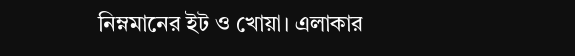নিম্নমানের ইট ও খোয়া। এলাকার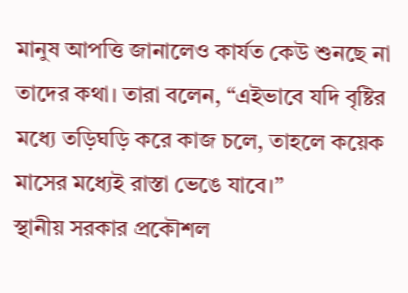মানুষ আপত্তি জানালেও কার্যত কেউ শুনছে না তাদের কথা। তারা বলেন, “এইভাবে যদি বৃষ্টির মধ্যে তড়িঘড়ি করে কাজ চলে, তাহলে কয়েক মাসের মধ্যেই রাস্তা ভেঙে যাবে।”
স্থানীয় সরকার প্রকৌশল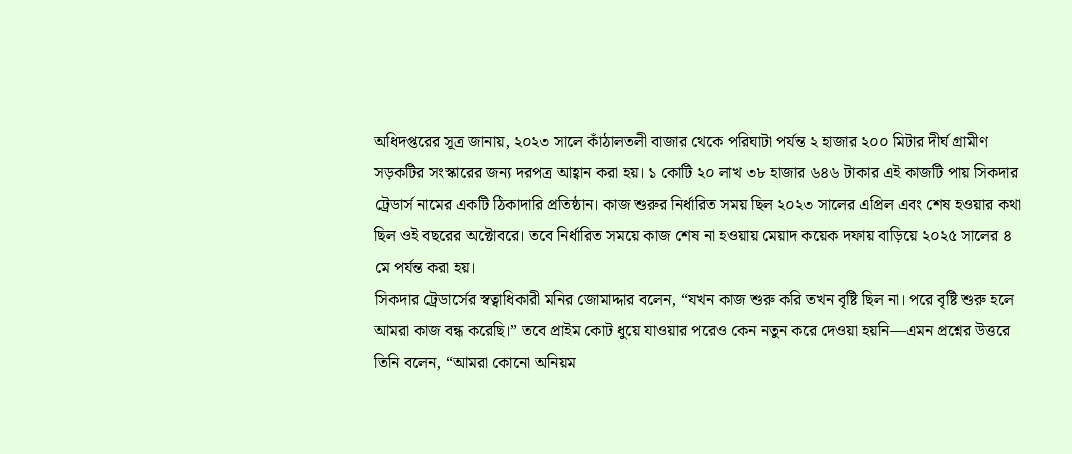অধিদপ্তরের সূত্র জানায়, ২০২৩ সালে কাঁঠালতলী বাজার থেকে পরিঘাটা পর্যন্ত ২ হাজার ২০০ মিটার দীর্ঘ গ্রামীণ সড়কটির সংস্কারের জন্য দরপত্র আহ্বান করা হয়। ১ কোটি ২০ লাখ ৩৮ হাজার ৬৪৬ টাকার এই কাজটি পায় সিকদার ট্রেডার্স নামের একটি ঠিকাদারি প্রতিষ্ঠান। কাজ শুরুর নির্ধারিত সময় ছিল ২০২৩ সালের এপ্রিল এবং শেষ হওয়ার কথা ছিল ওই বছরের অক্টোবরে। তবে নির্ধারিত সময়ে কাজ শেষ না হওয়ায় মেয়াদ কয়েক দফায় বাড়িয়ে ২০২৫ সালের ৪ মে পর্যন্ত করা হয়।
সিকদার ট্রেডার্সের স্বত্বাধিকারী মনির জোমাদ্দার বলেন, “যখন কাজ শুরু করি তখন বৃষ্টি ছিল না। পরে বৃষ্টি শুরু হলে আমরা কাজ বন্ধ করেছি।” তবে প্রাইম কোট ধুয়ে যাওয়ার পরেও কেন নতুন করে দেওয়া হয়নি—এমন প্রশ্নের উত্তরে তিনি বলেন, “আমরা কোনো অনিয়ম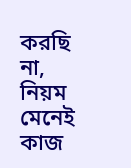করছি না, নিয়ম মেনেই কাজ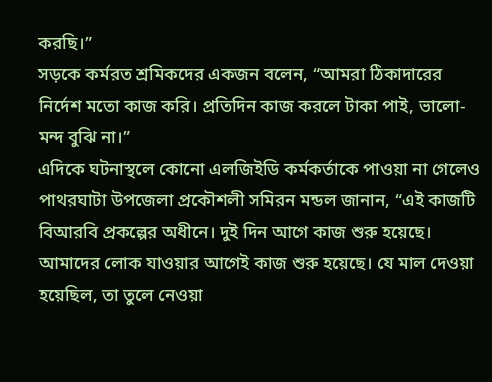করছি।”
সড়কে কর্মরত শ্রমিকদের একজন বলেন, “আমরা ঠিকাদারের নির্দেশ মতো কাজ করি। প্রতিদিন কাজ করলে টাকা পাই, ভালো-মন্দ বুঝি না।”
এদিকে ঘটনাস্থলে কোনো এলজিইডি কর্মকর্তাকে পাওয়া না গেলেও পাথরঘাটা উপজেলা প্রকৌশলী সমিরন মন্ডল জানান, “এই কাজটি বিআরবি প্রকল্পের অধীনে। দুই দিন আগে কাজ শুরু হয়েছে। আমাদের লোক যাওয়ার আগেই কাজ শুরু হয়েছে। যে মাল দেওয়া হয়েছিল, তা তুলে নেওয়া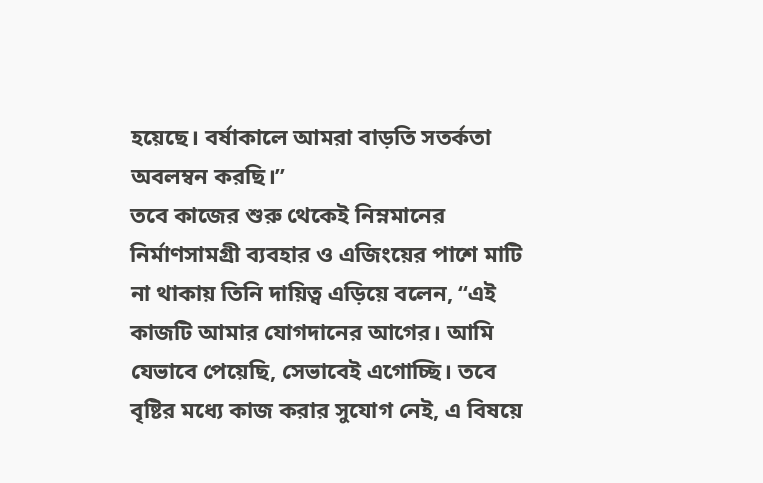হয়েছে। বর্ষাকালে আমরা বাড়তি সতর্কতা অবলম্বন করছি।”
তবে কাজের শুরু থেকেই নিম্নমানের নির্মাণসামগ্রী ব্যবহার ও এজিংয়ের পাশে মাটি না থাকায় তিনি দায়িত্ব এড়িয়ে বলেন, “এই কাজটি আমার যোগদানের আগের। আমি যেভাবে পেয়েছি, সেভাবেই এগোচ্ছি। তবে বৃষ্টির মধ্যে কাজ করার সুযোগ নেই, এ বিষয়ে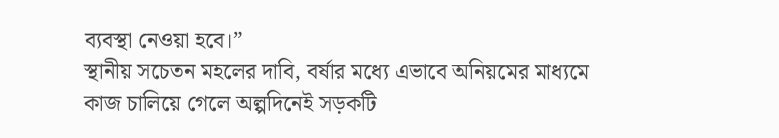ব্যবস্থা নেওয়া হবে।”
স্থানীয় সচেতন মহলের দাবি, বর্ষার মধ্যে এভাবে অনিয়মের মাধ্যমে কাজ চালিয়ে গেলে অল্পদিনেই সড়কটি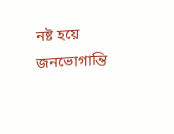নষ্ট হয়ে জনভোগান্তি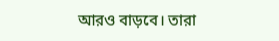আরও বাড়বে। তারা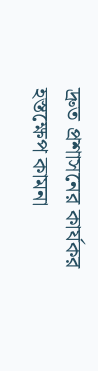দ্রুত প্রশাসনের কার্যকর হস্তক্ষেপ কামনা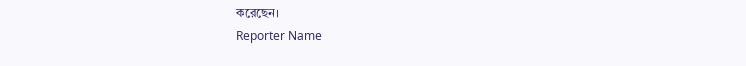করেছেন।
Reporter Name